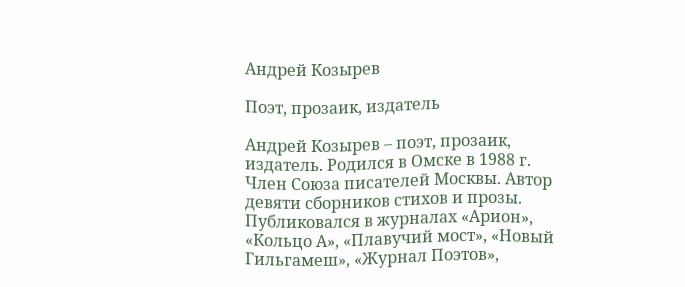Андрей Козырев

Поэт, прозаик, издатель

Андрей Козырев – поэт, прозаик, издатель. Родился в Омске в 1988 г. Член Союза писателей Москвы. Автор девяти сборников стихов и прозы. Публиковался в журналах «Арион», «Кольцо А», «Плавучий мост», «Новый Гильгамеш», «Журнал Поэтов»,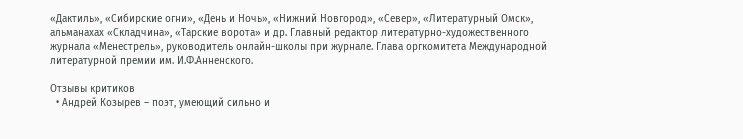«Дактиль», «Сибирские огни», «День и Ночь», «Нижний Новгород», «Север», «Литературный Омск», альманахах «Складчина», «Тарские ворота» и др. Главный редактор литературно-художественного журнала «Менестрель», руководитель онлайн-школы при журнале. Глава оргкомитета Международной литературной премии им. И.Ф.Анненского.

Отзывы критиков
  • Андрей Козырев – поэт, умеющий сильно и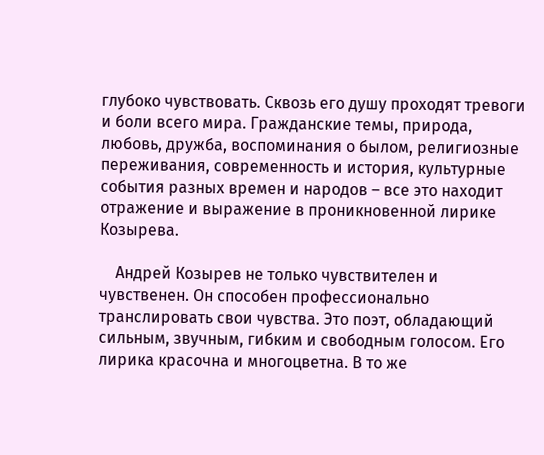глубоко чувствовать. Сквозь его душу проходят тревоги и боли всего мира. Гражданские темы, природа, любовь, дружба, воспоминания о былом, религиозные переживания, современность и история, культурные события разных времен и народов – все это находит отражение и выражение в проникновенной лирике Козырева.

    Андрей Козырев не только чувствителен и чувственен. Он способен профессионально транслировать свои чувства. Это поэт, обладающий сильным, звучным, гибким и свободным голосом. Его лирика красочна и многоцветна. В то же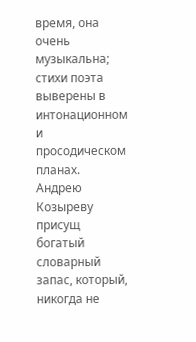время, она очень музыкальна; стихи поэта выверены в интонационном и просодическом планах. Андрею Козыреву присущ богатый словарный запас, который, никогда не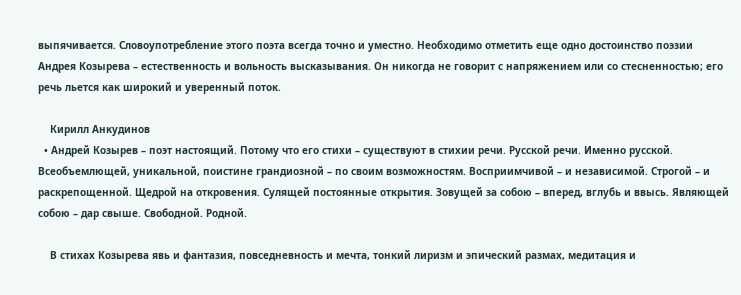выпячивается. Словоупотребление этого поэта всегда точно и уместно. Необходимо отметить еще одно достоинство поэзии Андрея Козырева – естественность и вольность высказывания. Он никогда не говорит с напряжением или со стесненностью; его речь льется как широкий и уверенный поток.

    Кирилл Анкудинов
  • Андрей Козырев – поэт настоящий. Потому что его стихи – существуют в стихии речи. Русской речи. Именно русской. Всеобъемлющей, уникальной, поистине грандиозной – по своим возможностям. Восприимчивой – и независимой. Строгой – и раскрепощенной. Щедрой на откровения. Сулящей постоянные открытия. Зовущей за собою – вперед, вглубь и ввысь. Являющей собою – дар свыше. Свободной. Родной.

    В стихах Козырева явь и фантазия, повседневность и мечта, тонкий лиризм и эпический размах, медитация и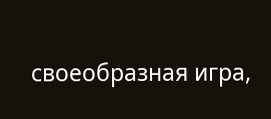своеобразная игра,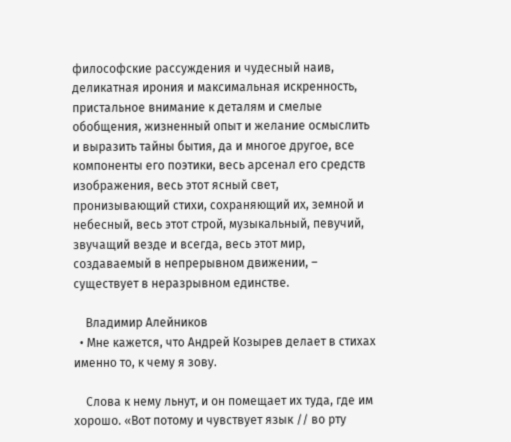философские рассуждения и чудесный наив, деликатная ирония и максимальная искренность, пристальное внимание к деталям и смелые обобщения, жизненный опыт и желание осмыслить и выразить тайны бытия, да и многое другое, все компоненты его поэтики, весь арсенал его средств изображения, весь этот ясный свет, пронизывающий стихи, сохраняющий их, земной и небесный, весь этот строй, музыкальный, певучий, звучащий везде и всегда, весь этот мир, создаваемый в непрерывном движении, – существует в неразрывном единстве.

    Владимир Алейников
  • Мне кажется, что Андрей Козырев делает в стихах именно то, к чему я зову.

    Слова к нему льнут, и он помещает их туда, где им хорошо. «Вот потому и чувствует язык // во рту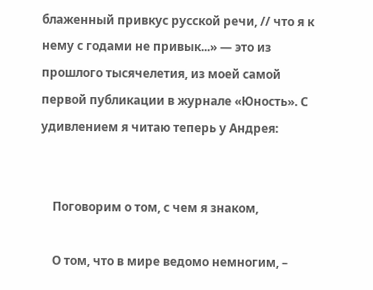блаженный привкус русской речи, // что я к нему с годами не привык...» — это из прошлого тысячелетия, из моей самой первой публикации в журнале «Юность». С удивлением я читаю теперь у Андрея:


    Поговорим о том, с чем я знаком,

    О том, что в мире ведомо немногим, –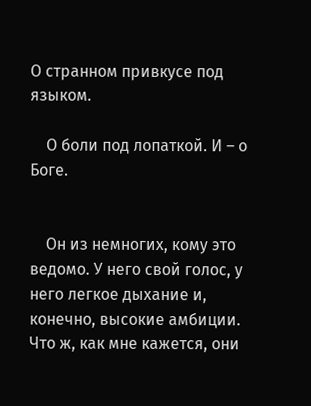О странном привкусе под языком.

    О боли под лопаткой. И – о Боге.


    Он из немногих, кому это ведомо. У него свой голос, у него легкое дыхание и, конечно, высокие амбиции. Что ж, как мне кажется, они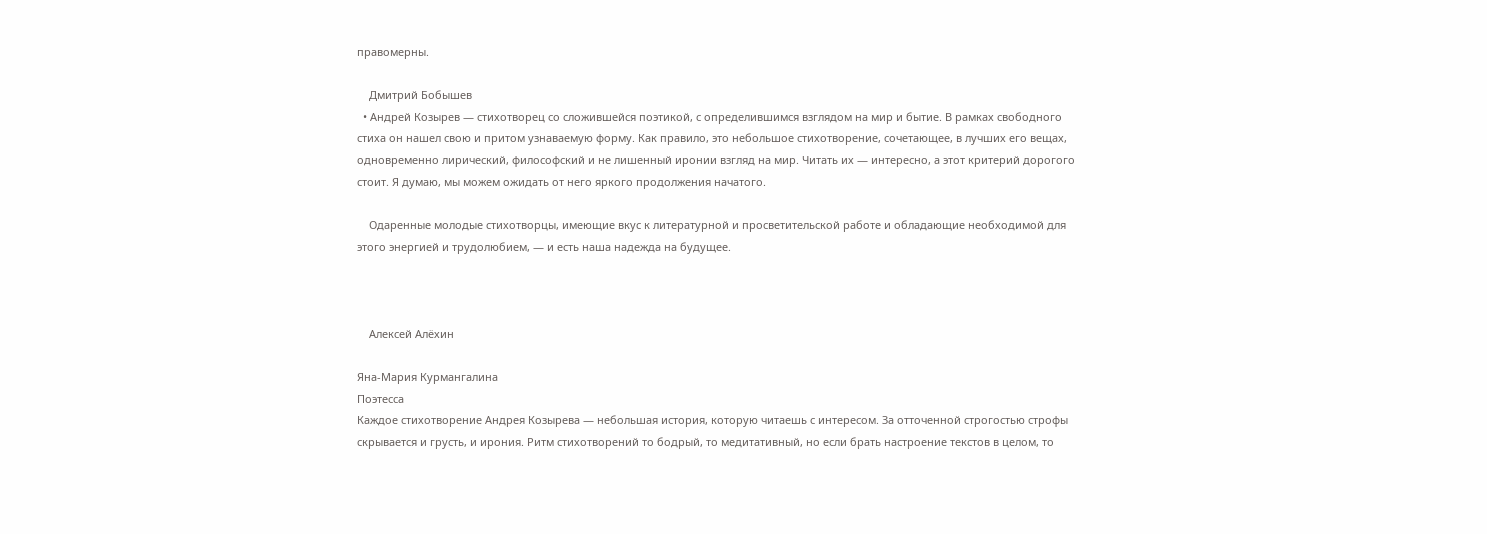правомерны.

    Дмитрий Бобышев
  • Андрей Козырев — стихотворец со сложившейся поэтикой, с определившимся взглядом на мир и бытие. В рамках свободного стиха он нашел свою и притом узнаваемую форму. Как правило, это небольшое стихотворение, сочетающее, в лучших его вещах, одновременно лирический, философский и не лишенный иронии взгляд на мир. Читать их — интересно, а этот критерий дорогого стоит. Я думаю, мы можем ожидать от него яркого продолжения начатого.

    Одаренные молодые стихотворцы, имеющие вкус к литературной и просветительской работе и обладающие необходимой для этого энергией и трудолюбием, — и есть наша надежда на будущее.



    Алексей Алёхин

Яна-Мария Курмангалина
Поэтесса
Каждое стихотворение Андрея Козырева — небольшая история, которую читаешь с интересом. За отточенной строгостью строфы скрывается и грусть, и ирония. Ритм стихотворений то бодрый, то медитативный, но если брать настроение текстов в целом, то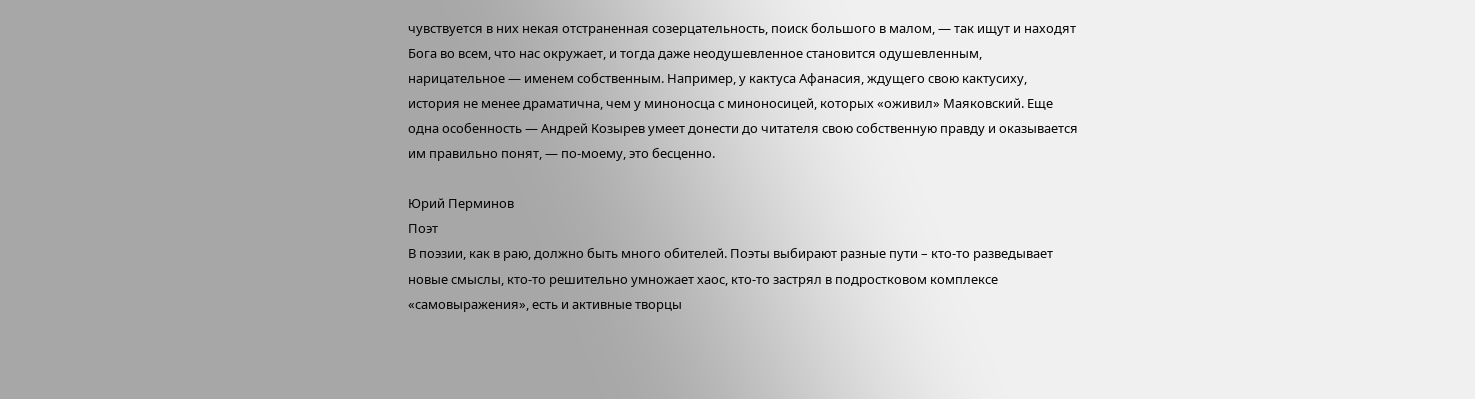чувствуется в них некая отстраненная созерцательность, поиск большого в малом, — так ищут и находят Бога во всем, что нас окружает, и тогда даже неодушевленное становится одушевленным, нарицательное — именем собственным. Например, у кактуса Афанасия, ждущего свою кактусиху, история не менее драматична, чем у миноносца с миноносицей, которых «оживил» Маяковский. Еще одна особенность — Андрей Козырев умеет донести до читателя свою собственную правду и оказывается им правильно понят, — по-моему, это бесценно.

Юрий Перминов
Поэт
В поэзии, как в раю, должно быть много обителей. Поэты выбирают разные пути – кто-то разведывает новые смыслы, кто-то решительно умножает хаос, кто-то застрял в подростковом комплексе «самовыражения», есть и активные творцы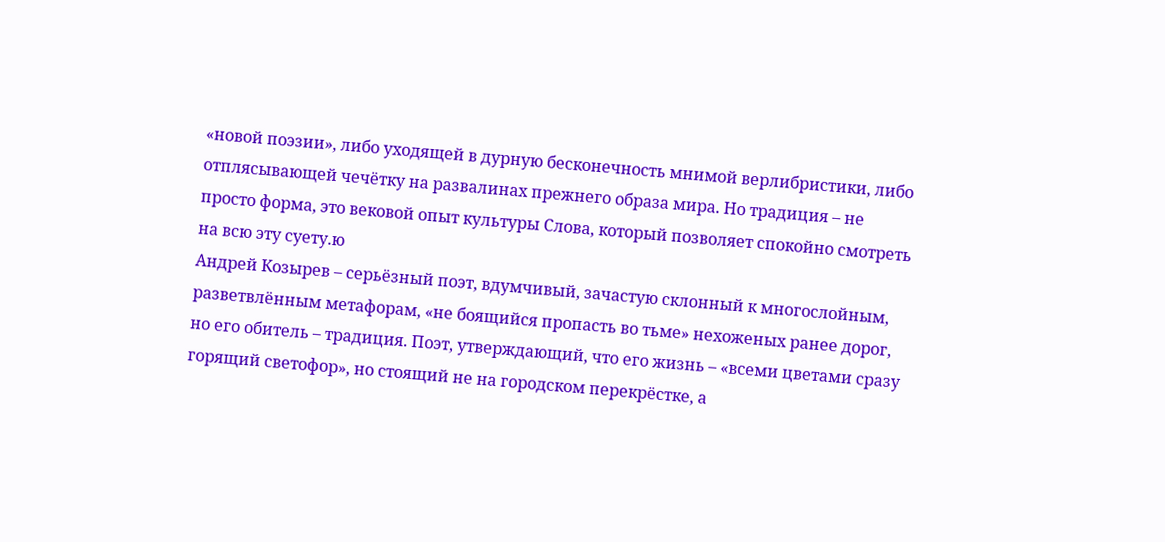«новой поэзии», либо уходящей в дурную бесконечность мнимой верлибристики, либо отплясывающей чечётку на развалинах прежнего образа мира. Но традиция – не просто форма, это вековой опыт культуры Слова, который позволяет спокойно смотреть на всю эту суету.ю
Андрей Козырев – серьёзный поэт, вдумчивый, зачастую склонный к многослойным, разветвлённым метафорам, «не боящийся пропасть во тьме» нехоженых ранее дорог, но его обитель – традиция. Поэт, утверждающий, что его жизнь – «всеми цветами сразу горящий светофор», но стоящий не на городском перекрёстке, а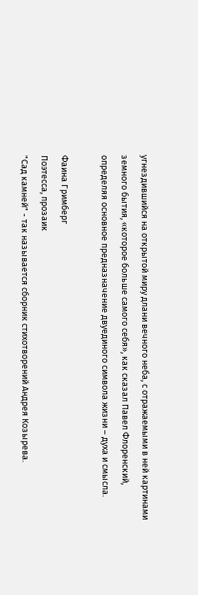угнездившийся на открытой миру длани вечного неба, с отражаемыми в ней картинами земного бытия, «которое больше самого себя», как сказал Павел Флоренский, определяя основное предназначение двуединого символа жизни – духа и смысла.

Фаина Гримберг
Поэтесса, прозаик
"Сад камней" - так называется сборник стихотворений Андрея Козырева.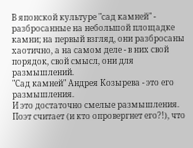В японской культуре "сад камней" - разбросанные на небольшой площадке камни; на первый взгляд, они разбросаны хаотично, а на самом деле - в них свой порядок, свой смысл, они для размышлений.
"Сад камней" Андрея Козырева - это его размышления.
И это достаточно смелые размышления.
Поэт считает (и кто опровергнет его?!), что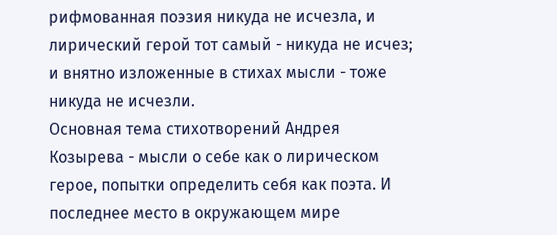рифмованная поэзия никуда не исчезла, и лирический герой тот самый - никуда не исчез; и внятно изложенные в стихах мысли - тоже никуда не исчезли.
Основная тема стихотворений Андрея Козырева - мысли о себе как о лирическом герое, попытки определить себя как поэта. И последнее место в окружающем мире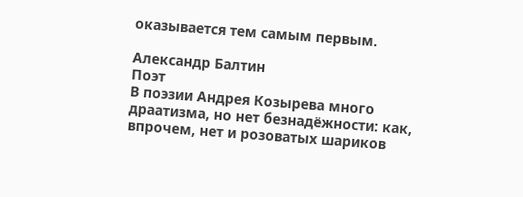оказывается тем самым первым.

Александр Балтин
Поэт
В поэзии Андрея Козырева много драатизма, но нет безнадёжности: как, впрочем, нет и розоватых шариков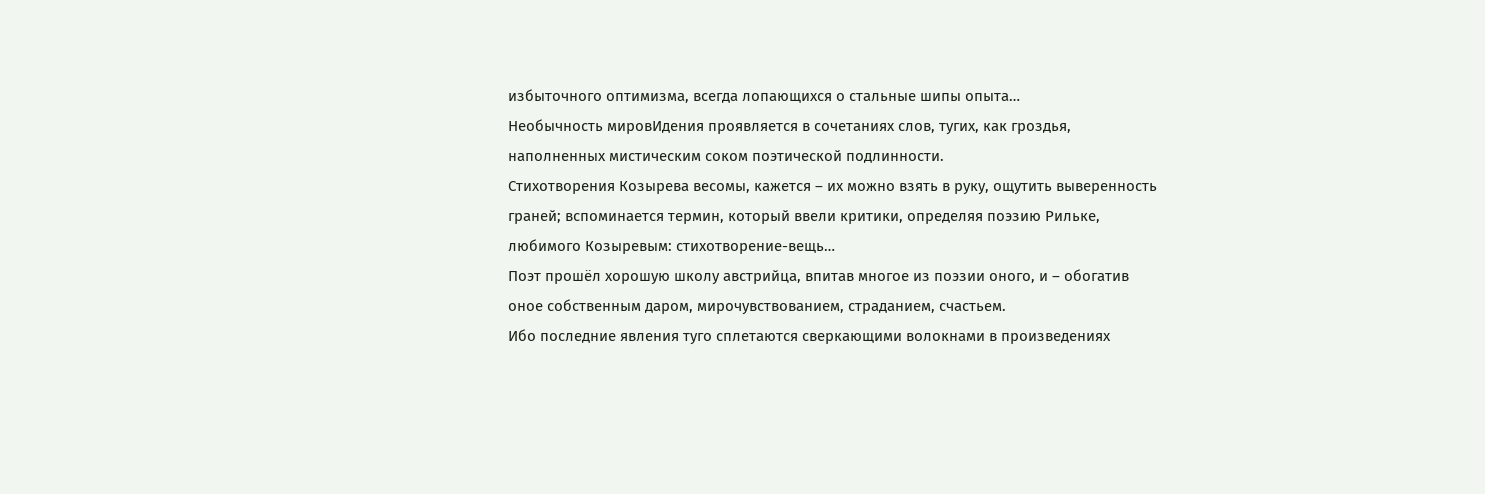избыточного оптимизма, всегда лопающихся о стальные шипы опыта…
Необычность мировИдения проявляется в сочетаниях слов, тугих, как гроздья, наполненных мистическим соком поэтической подлинности.
Стихотворения Козырева весомы, кажется – их можно взять в руку, ощутить выверенность граней; вспоминается термин, который ввели критики, определяя поэзию Рильке, любимого Козыревым: стихотворение-вещь…
Поэт прошёл хорошую школу австрийца, впитав многое из поэзии оного, и – обогатив оное собственным даром, мирочувствованием, страданием, счастьем.
Ибо последние явления туго сплетаются сверкающими волокнами в произведениях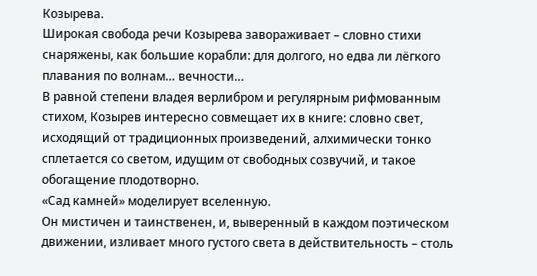Козырева.
Широкая свобода речи Козырева завораживает – словно стихи снаряжены, как большие корабли: для долгого, но едва ли лёгкого плавания по волнам… вечности…
В равной степени владея верлибром и регулярным рифмованным стихом, Козырев интересно совмещает их в книге: словно свет, исходящий от традиционных произведений, алхимически тонко сплетается со светом, идущим от свободных созвучий, и такое обогащение плодотворно.
«Сад камней» моделирует вселенную.
Он мистичен и таинственен, и, выверенный в каждом поэтическом движении, изливает много густого света в действительность – столь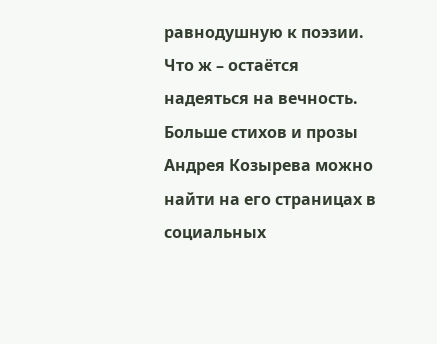равнодушную к поэзии.
Что ж – остаётся надеяться на вечность.
Больше стихов и прозы Андрея Козырева можно найти на его страницах в социальных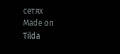сетях
Made on
Tilda